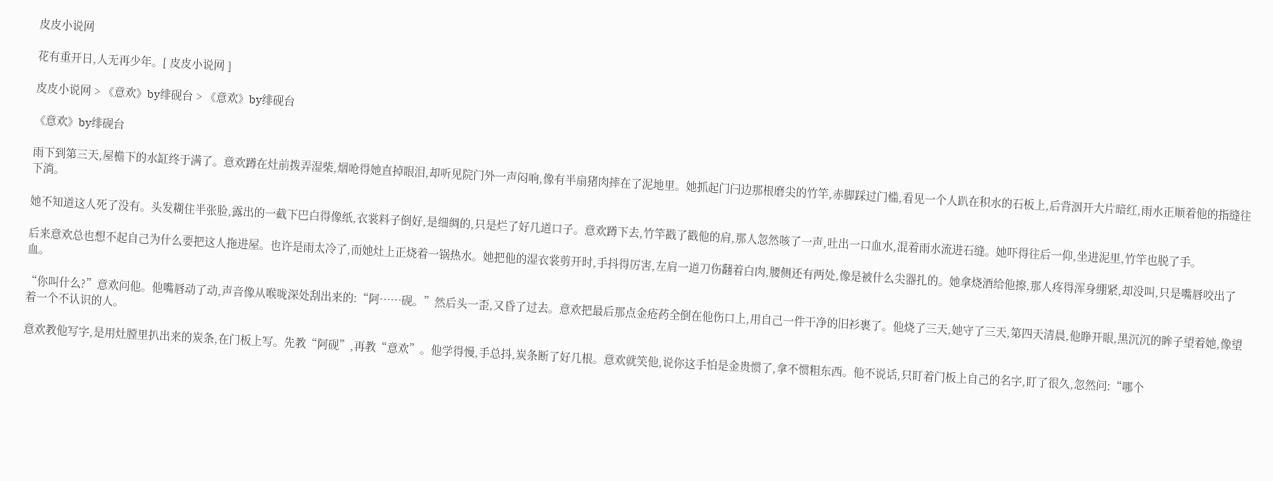皮皮小说网

花有重开日,人无再少年。[ 皮皮小说网 ]

皮皮小说网 > 《意欢》by绯砚台 > 《意欢》by绯砚台

《意欢》by绯砚台

雨下到第三天,屋檐下的水缸终于满了。意欢蹲在灶前拨弄湿柴,烟呛得她直掉眼泪,却听见院门外一声闷响,像有半扇猪肉摔在了泥地里。她抓起门闩边那根磨尖的竹竿,赤脚踩过门槛,看见一个人趴在积水的石板上,后背洇开大片暗红,雨水正顺着他的指缝往下淌。

她不知道这人死了没有。头发糊住半张脸,露出的一截下巴白得像纸,衣裳料子倒好,是细绸的,只是烂了好几道口子。意欢蹲下去,竹竿戳了戳他的肩,那人忽然咳了一声,吐出一口血水,混着雨水流进石缝。她吓得往后一仰,坐进泥里,竹竿也脱了手。

后来意欢总也想不起自己为什么要把这人拖进屋。也许是雨太冷了,而她灶上正烧着一锅热水。她把他的湿衣裳剪开时,手抖得厉害,左肩一道刀伤翻着白肉,腰侧还有两处,像是被什么尖器扎的。她拿烧酒给他擦,那人疼得浑身绷紧,却没叫,只是嘴唇咬出了血。

“你叫什么?”意欢问他。他嘴唇动了动,声音像从喉咙深处刮出来的:“阿……砚。”然后头一歪,又昏了过去。意欢把最后那点金疮药全倒在他伤口上,用自己一件干净的旧衫裹了。他烧了三天,她守了三天,第四天清晨,他睁开眼,黑沉沉的眸子望着她,像望着一个不认识的人。

意欢教他写字,是用灶膛里扒出来的炭条,在门板上写。先教“阿砚”,再教“意欢”。他学得慢,手总抖,炭条断了好几根。意欢就笑他,说你这手怕是金贵惯了,拿不惯粗东西。他不说话,只盯着门板上自己的名字,盯了很久,忽然问:“哪个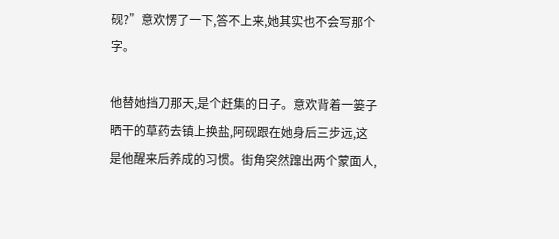砚?”意欢愣了一下,答不上来,她其实也不会写那个字。

他替她挡刀那天,是个赶集的日子。意欢背着一篓子晒干的草药去镇上换盐,阿砚跟在她身后三步远,这是他醒来后养成的习惯。街角突然蹿出两个蒙面人,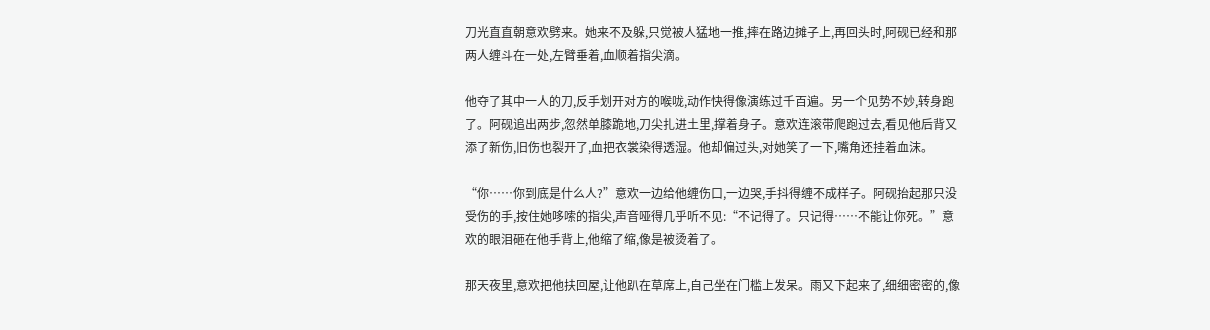刀光直直朝意欢劈来。她来不及躲,只觉被人猛地一推,摔在路边摊子上,再回头时,阿砚已经和那两人缠斗在一处,左臂垂着,血顺着指尖滴。

他夺了其中一人的刀,反手划开对方的喉咙,动作快得像演练过千百遍。另一个见势不妙,转身跑了。阿砚追出两步,忽然单膝跪地,刀尖扎进土里,撑着身子。意欢连滚带爬跑过去,看见他后背又添了新伤,旧伤也裂开了,血把衣裳染得透湿。他却偏过头,对她笑了一下,嘴角还挂着血沫。

“你……你到底是什么人?”意欢一边给他缠伤口,一边哭,手抖得缠不成样子。阿砚抬起那只没受伤的手,按住她哆嗦的指尖,声音哑得几乎听不见:“不记得了。只记得……不能让你死。”意欢的眼泪砸在他手背上,他缩了缩,像是被烫着了。

那天夜里,意欢把他扶回屋,让他趴在草席上,自己坐在门槛上发呆。雨又下起来了,细细密密的,像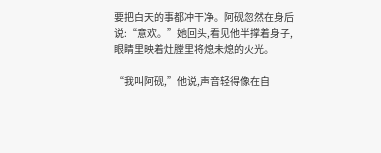要把白天的事都冲干净。阿砚忽然在身后说:“意欢。”她回头,看见他半撑着身子,眼睛里映着灶膛里将熄未熄的火光。

“我叫阿砚,”他说,声音轻得像在自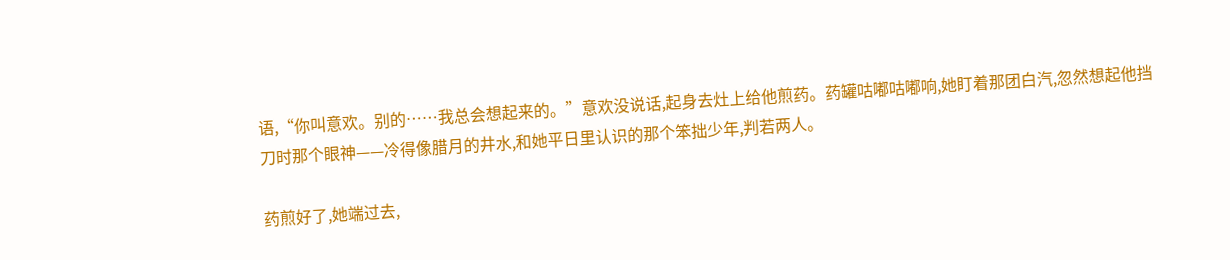语,“你叫意欢。别的……我总会想起来的。”意欢没说话,起身去灶上给他煎药。药罐咕嘟咕嘟响,她盯着那团白汽,忽然想起他挡刀时那个眼神——冷得像腊月的井水,和她平日里认识的那个笨拙少年,判若两人。

药煎好了,她端过去,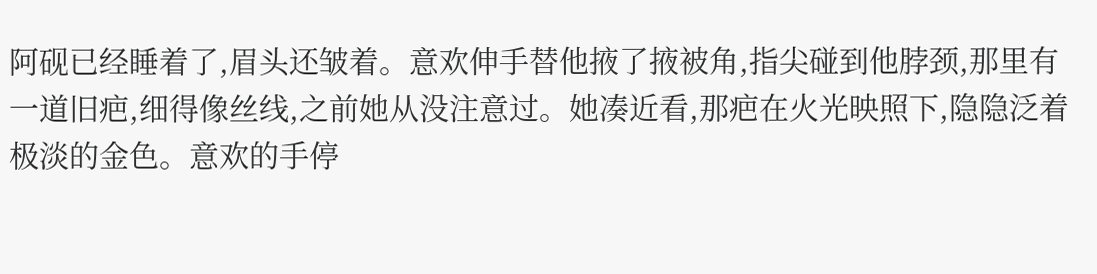阿砚已经睡着了,眉头还皱着。意欢伸手替他掖了掖被角,指尖碰到他脖颈,那里有一道旧疤,细得像丝线,之前她从没注意过。她凑近看,那疤在火光映照下,隐隐泛着极淡的金色。意欢的手停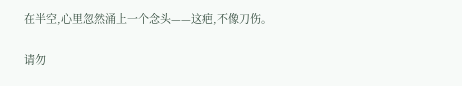在半空,心里忽然涌上一个念头——这疤,不像刀伤。

请勿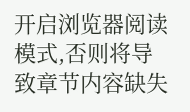开启浏览器阅读模式,否则将导致章节内容缺失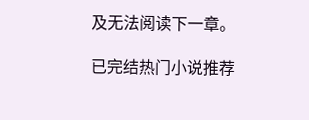及无法阅读下一章。

已完结热门小说推荐